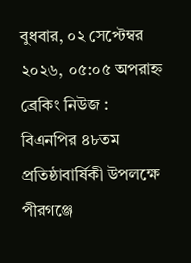বুধবার, ০২ সেপ্টেম্বর ২০২৬, ০৫:০৫ অপরাহ্ন
ব্রেকিং নিউজ :
বিএনপির ৪৮তম প্রতিষ্ঠাবার্ষিকী উপলক্ষে পীরগঞ্জে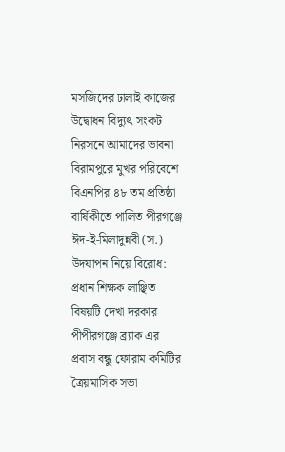মসজিদের ঢালাই কাজের উদ্বোধন বিদ্যুৎ সংকট নিরসনে আমাদের ভাবনা বিরামপুরে মুখর পরিবেশে বিএনপির ৪৮ তম প্রতিষ্ঠা বার্ষিকীতে পালিত পীরগঞ্জে ঈদ-ই-মিলাদুন্নবী (স.) উদযাপন নিয়ে বিরোধ: প্রধান শিক্ষক লাঞ্ছিত   বিষয়টি দেখা দরকার  পীপীরগঞ্জে ব্র্যাক এর  প্রবাস বন্ধু ফোরাম কমিটির ত্রৈয়মাসিক সভা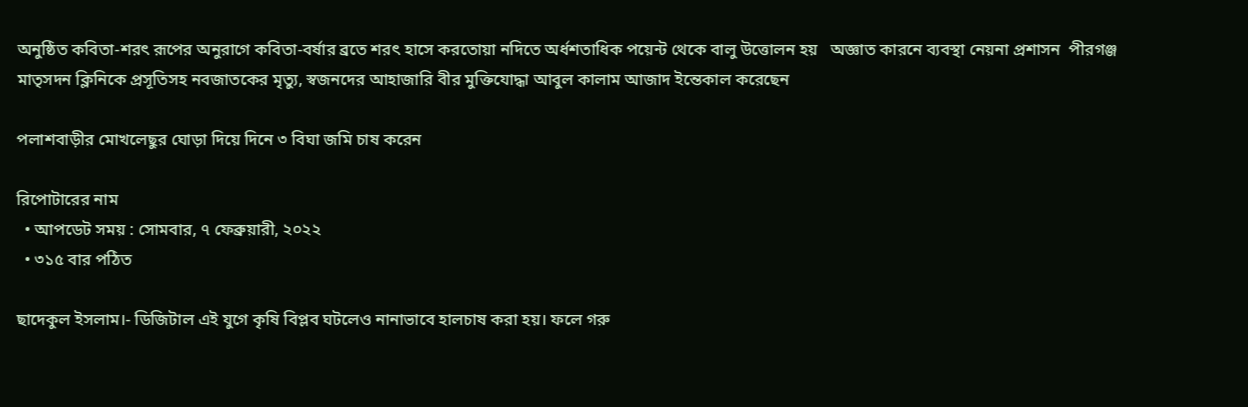অনুষ্ঠিত কবিতা-শরৎ রূপের অনুরাগে কবিতা-বর্ষার ব্রতে শরৎ হাসে করতোয়া নদিতে অর্ধশতাধিক পয়েন্ট থেকে বালু উত্তোলন হয়   অজ্ঞাত কারনে ব্যবস্থা নেয়না প্রশাসন  পীরগঞ্জ মাতৃসদন ক্লিনিকে প্রসূতিসহ নবজাতকের মৃত্যু, স্বজনদের আহাজারি বীর মুক্তিযোদ্ধা আবুল কালাম আজাদ ইন্তেকাল করেছেন

পলাশবাড়ীর মোখলেছুর ঘোড়া দিয়ে দিনে ৩ বিঘা জমি চাষ করেন

রিপোটারের নাম
  • আপডেট সময় : সোমবার, ৭ ফেব্রুয়ারী, ২০২২
  • ৩১৫ বার পঠিত

ছাদেকুল ইসলাম।- ডিজিটাল এই যুগে কৃষি বিপ্লব ঘটলেও নানাভাবে হালচাষ করা হয়। ফলে গরু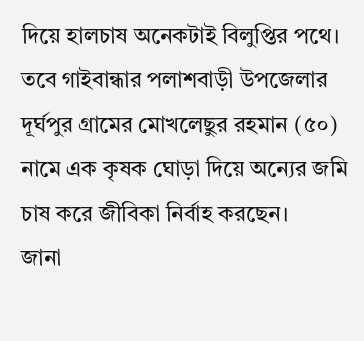দিয়ে হালচাষ অনেকটাই বিলুপ্তির পথে। তবে গাইবান্ধার পলাশবাড়ী উপজেলার দূর্ঘপুর গ্রামের মোখলেছুর রহমান (৫০) নামে এক কৃষক ঘোড়া দিয়ে অন্যের জমি চাষ করে জীবিকা নির্বাহ করছেন।
জানা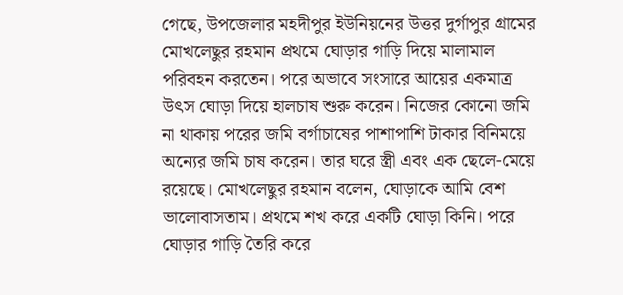গেছে, উপজেলার মহদীপুর ইউনিয়নের উত্তর দুর্গাপুর গ্রামের মোখলেছুর রহমান প্রথমে ঘোড়ার গাড়ি দিয়ে মালামাল পরিবহন করতেন। পরে অভাবে সংসারে আয়ের একমাত্র উৎস ঘোড়া দিয়ে হালচাষ শুরু করেন। নিজের কোনো জমি না থাকায় পরের জমি বর্গাচাষের পাশাপাশি টাকার বিনিময়ে অন্যের জমি চাষ করেন। তার ঘরে স্ত্রী এবং এক ছেলে-মেয়ে রয়েছে। মোখলেছুর রহমান বলেন, ঘোড়াকে আমি বেশ ভালোবাসতাম। প্রথমে শখ করে একটি ঘোড়া কিনি। পরে ঘোড়ার গাড়ি তৈরি করে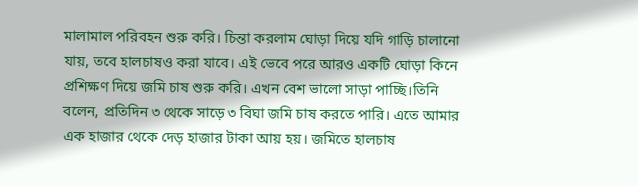মালামাল পরিবহন শুরু করি। চিন্তা করলাম ঘোড়া দিয়ে যদি গাড়ি চালানো যায়, তবে হালচাষও করা যাবে। এই ভেবে পরে আরও একটি ঘোড়া কিনে প্রশিক্ষণ দিয়ে জমি চাষ শুরু করি। এখন বেশ ভালো সাড়া পাচ্ছি।তিনি বলেন, প্রতিদিন ৩ থেকে সাড়ে ৩ বিঘা জমি চাষ করতে পারি। এতে আমার এক হাজার থেকে দেড় হাজার টাকা আয় হয়। জমিতে হালচাষ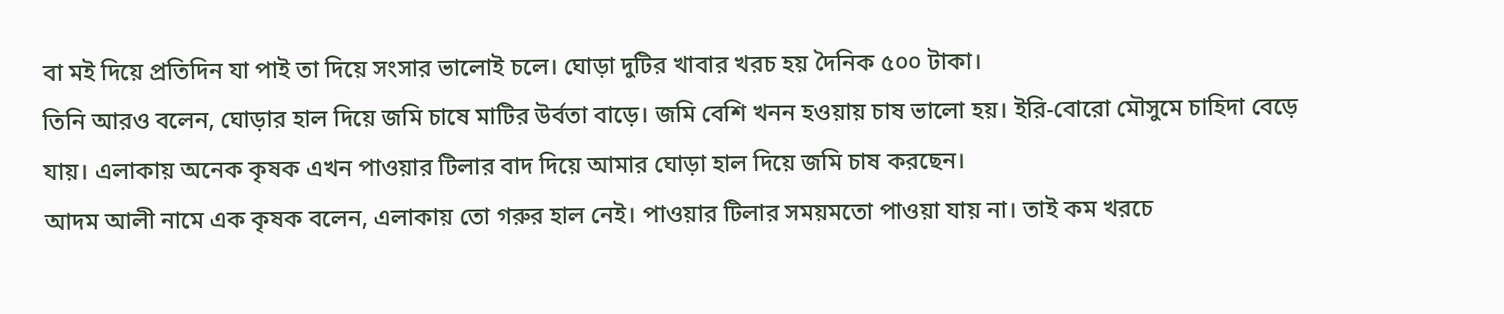বা মই দিয়ে প্রতিদিন যা পাই তা দিয়ে সংসার ভালোই চলে। ঘোড়া দুটির খাবার খরচ হয় দৈনিক ৫০০ টাকা।
তিনি আরও বলেন, ঘোড়ার হাল দিয়ে জমি চাষে মাটির উর্বতা বাড়ে। জমি বেশি খনন হওয়ায় চাষ ভালো হয়। ইরি-বোরো মৌসুমে চাহিদা বেড়ে যায়। এলাকায় অনেক কৃষক এখন পাওয়ার টিলার বাদ দিয়ে আমার ঘোড়া হাল দিয়ে জমি চাষ করছেন।
আদম আলী নামে এক কৃষক বলেন, এলাকায় তো গরুর হাল নেই। পাওয়ার টিলার সময়মতো পাওয়া যায় না। তাই কম খরচে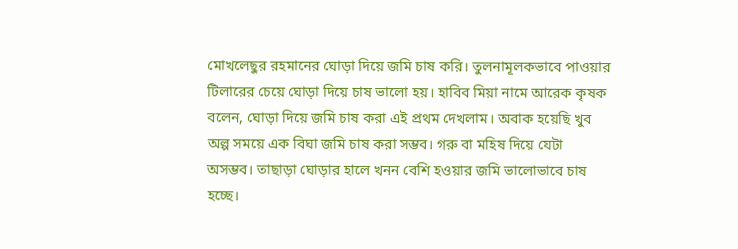মোখলেছুর রহমানের ঘোড়া দিয়ে জমি চাষ করি। তুলনামূলকভাবে পাওয়ার টিলারের চেয়ে ঘোড়া দিয়ে চাষ ভালো হয়। হাবিব মিয়া নামে আরেক কৃষক বলেন, ঘোড়া দিয়ে জমি চাষ করা এই প্রথম দেখলাম। অবাক হয়েছি খুব অল্প সময়ে এক বিঘা জমি চাষ করা সম্ভব। গরু বা মহিষ দিয়ে যেটা অসম্ভব। তাছাড়া ঘোড়ার হালে খনন বেশি হওয়ার জমি ভালোভাবে চাষ হচ্ছে।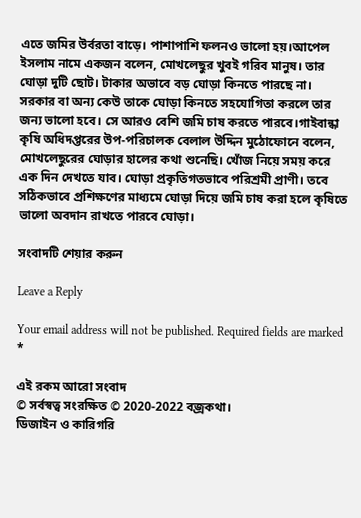এতে জমির উর্বরতা বাড়ে। পাশাপাশি ফলনও ভালো হয়।আপেল ইসলাম নামে একজন বলেন, মোখলেছুর খুবই গরিব মানুষ। তার ঘোড়া দুটি ছোট। টাকার অভাবে বড় ঘোড়া কিনতে পারছে না। সরকার বা অন্য কেউ তাকে ঘোড়া কিনতে সহযোগিতা করলে তার জন্য ভালো হবে। সে আরও বেশি জমি চাষ করতে পারবে।গাইবান্ধা কৃষি অধিদপ্তরের উপ-পরিচালক বেলাল উদ্দিন মুঠোফোনে বলেন, মোখলেছুরের ঘোড়ার হালের কথা শুনেছি। খোঁজ নিয়ে সময় করে এক দিন দেখতে যাব। ঘোড়া প্রকৃতিগতভাবে পরিশ্রমী প্রাণী। তবে সঠিকভাবে প্রশিক্ষণের মাধ্যমে ঘোড়া দিয়ে জমি চাষ করা হলে কৃষিতে ভালো অবদান রাখতে পারবে ঘোড়া।

সংবাদটি শেয়ার করুন

Leave a Reply

Your email address will not be published. Required fields are marked *

এই রকম আরো সংবাদ
© সর্বস্বত্ব সংরক্ষিত © 2020-2022 বজ্রকথা।
ডিজাইন ও কারিগরি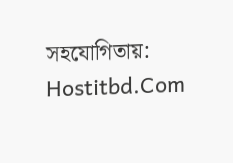সহযোগিতায়: Hostitbd.Com